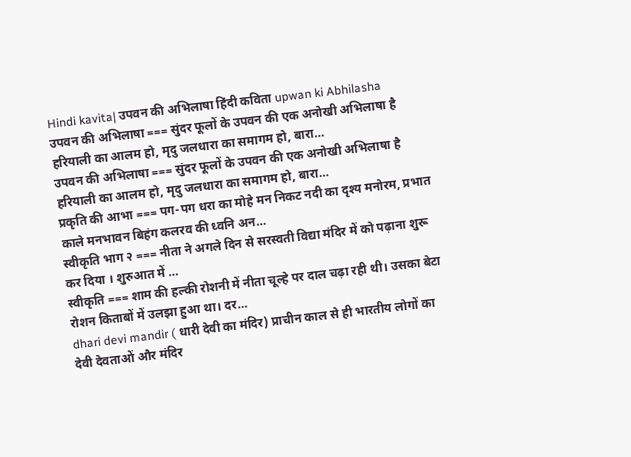Hindi kavita| उपवन की अभिलाषा हिंदी कविता upwan ki Abhilasha
उपवन की अभिलाषा === सुंदर फूलों के उपवन की एक अनोखी अभिलाषा है हरियाली का आलम हो, मृदु जलधारा का समागम हो, बारा…
उपवन की अभिलाषा === सुंदर फूलों के उपवन की एक अनोखी अभिलाषा है हरियाली का आलम हो, मृदु जलधारा का समागम हो, बारा…
प्रकृति की आभा === पग-पग धरा का मोहे मन निकट नदी का दृश्य मनोरम, प्रभात काले मनभावन बिहंग कलरव की ध्वनि अन…
स्वीकृति भाग २ === नीता ने अगले दिन से सरस्वती विद्या मंदिर में को पढ़ाना शुरू कर दिया । शुरुआत में …
स्वीकृति === शाम की हल्की रोशनी में नीता चूल्हे पर दाल चढ़ा रही थी। उसका बेटा रोशन किताबों में उलझा हुआ था। दर…
dhari devi mandir ( धारी देवी का मंदिर) प्राचीन काल से ही भारतीय लोगों का देवी देवताओं और मंदिर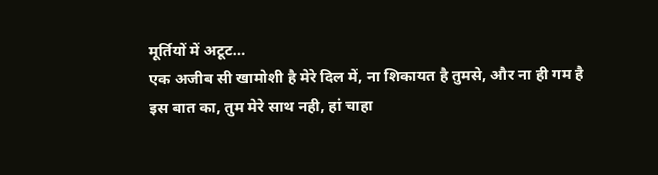मूर्तियों में अटूट…
एक अजीब सी खामोशी है मेरे दिल में, ना शिकायत है तुमसे, और ना ही गम है इस बात का, तुम मेरे साथ नही, हां चाहा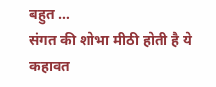बहुत …
संगत की शोभा मीठी होती है ये कहावत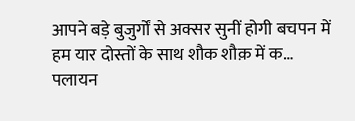आपने बड़े बुजुर्गों से अक्सर सुनीं होगी बचपन में हम यार दोस्तों के साथ शौक शौक़ में क…
पलायन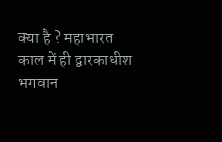क्या है ? महाभारत काल में ही द्वारकाधीश भगवान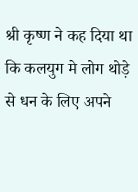श्री कृष्ण ने कह दिया था कि कलयुग मे लोग थोड़े से धन के लिए अपने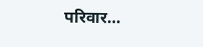परिवार…